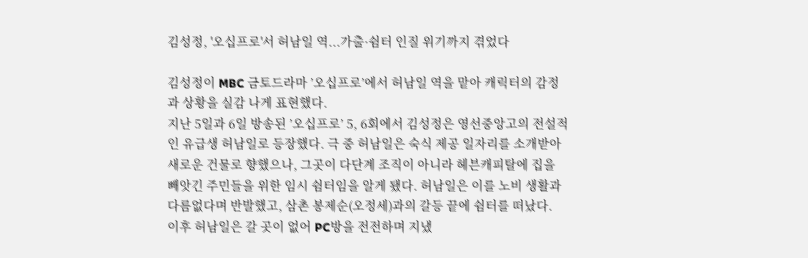김성정, '오십프로'서 허남일 역...가출·쉼터 인질 위기까지 겪었다

김성정이 MBC 금토드라마 ’오십프로’에서 허남일 역을 맡아 캐릭터의 감정과 상황을 실감 나게 표현했다.
지난 5일과 6일 방송된 ’오십프로’ 5, 6회에서 김성정은 영선중앙고의 전설적인 유급생 허남일로 등장했다. 극 중 허남일은 숙식 제공 일자리를 소개받아 새로운 건물로 향했으나, 그곳이 다단계 조직이 아니라 헤븐캐피탈에 집을 빼앗긴 주민들을 위한 임시 쉼터임을 알게 됐다. 허남일은 이를 노비 생활과 다름없다며 반발했고, 삼촌 봉제순(오정세)과의 갈등 끝에 쉼터를 떠났다.
이후 허남일은 갈 곳이 없어 PC방을 전전하며 지냈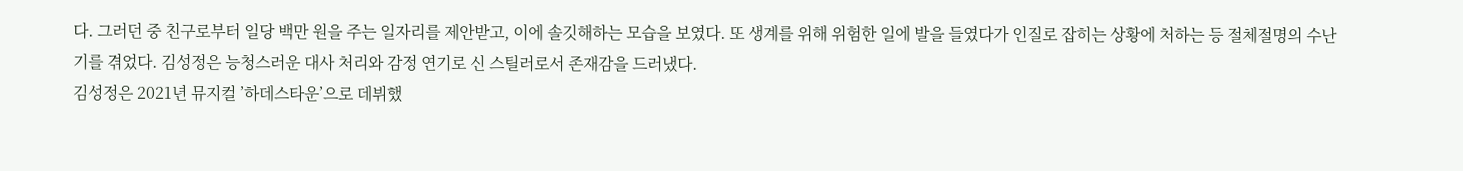다. 그러던 중 친구로부터 일당 백만 원을 주는 일자리를 제안받고, 이에 솔깃해하는 모습을 보였다. 또 생계를 위해 위험한 일에 발을 들였다가 인질로 잡히는 상황에 처하는 등 절체절명의 수난기를 겪었다. 김성정은 능청스러운 대사 처리와 감정 연기로 신 스틸러로서 존재감을 드러냈다.
김성정은 2021년 뮤지컬 ’하데스타운’으로 데뷔했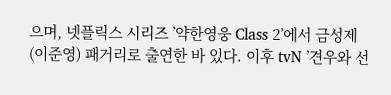으며, 넷플릭스 시리즈 ’약한영웅 Class 2’에서 금성제(이준영) 패거리로 출연한 바 있다. 이후 tvN ’견우와 선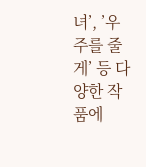녀’, ’우주를 줄게’ 등 다양한 작품에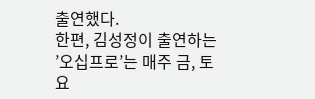출연했다.
한편, 김성정이 출연하는 ’오십프로’는 매주 금, 토요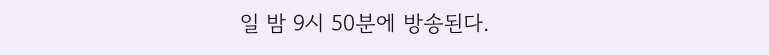일 밤 9시 50분에 방송된다.